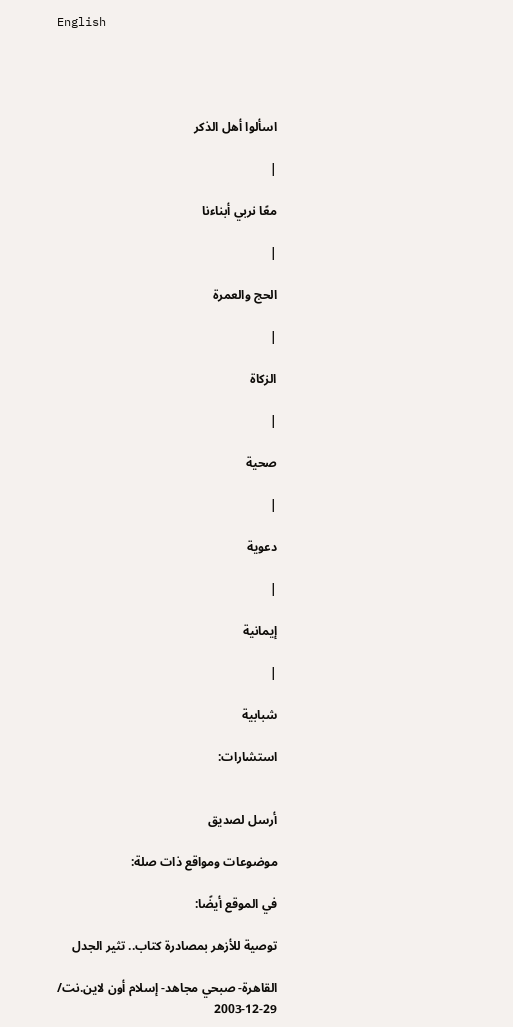English




اسألوا أهل الذكر

|

معًا نربي أبناءنا

|

الحج والعمرة

|

الزكاة

|

صحية

|

دعوية

|

إيمانية

|

شبابية

استشارات:


أرسل لصديق

موضوعات ومواقع ذات صلة:

في الموقع أيضًا:

توصية للأزهر بمصادرة كتاب.. تثير الجدل

القاهرة- صبحي مجاهد- إسلام أون لاين.نت/ 29-12-2003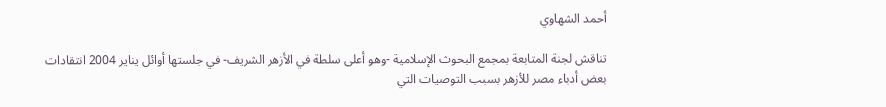أحمد الشهاوي

تناقش لجنة المتابعة بمجمع البحوث الإسلامية -وهو أعلى سلطة في الأزهر الشريف- في جلستها أوائل يناير 2004 انتقادات بعض أدباء مصر للأزهر بسبب التوصيات التي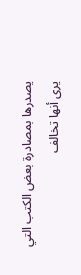يصدرها بمصادرة بعض الكتب التي يرى أنها تخالف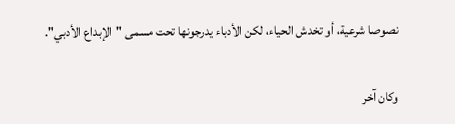نصوصا شرعية، أو تخدش الحياء، لكن الأدباء يدرجونها تحت مسمى "الإبداع الأدبي".

وكان آخر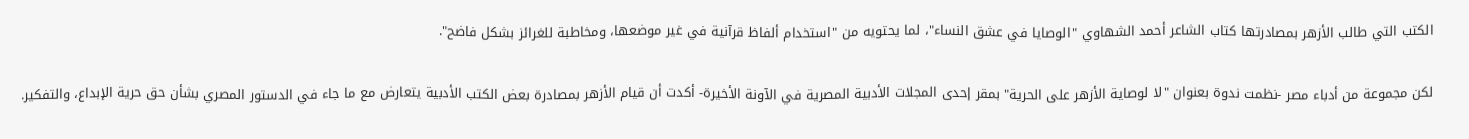الكتب التي طالب الأزهر بمصادرتها كتاب الشاعر أحمد الشهاوي "الوصايا في عشق النساء"، لما يحتويه من "استخدام ألفاظ قرآنية في غير موضعها، ومخاطبة للغرائز بشكل فاضح".

لكن مجموعة من أدباء مصر -نظمت ندوة بعنوان "لا لوصاية الأزهر على الحرية" بمقر إحدى المجلات الأدبية المصرية في الآونة الأخيرة- أكدت أن قيام الأزهر بمصادرة بعض الكتب الأدبية يتعارض مع ما جاء في الدستور المصري بشأن حق حرية الإبداع، والتفكير.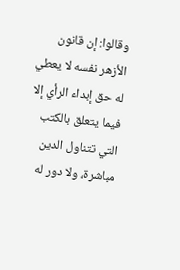وقالوا: إن قانون الأزهر نفسه لا يعطي له حق إبداء الرأي إلا فيما يتعلق بالكتب التي تتناول الدين مباشرة، ولا دور له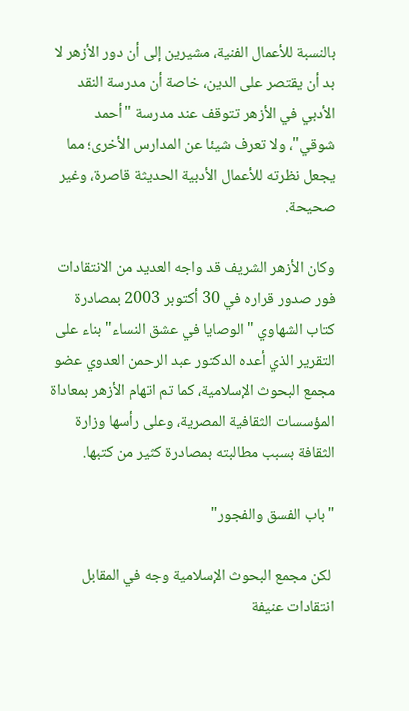بالنسبة للأعمال الفنية، مشيرين إلى أن دور الأزهر لا بد أن يقتصر على الدين، خاصة أن مدرسة النقد الأدبي في الأزهر تتوقف عند مدرسة "أحمد شوقي"، ولا تعرف شيئا عن المدارس الأخرى؛ مما يجعل نظرته للأعمال الأدبية الحديثة قاصرة، وغير صحيحة.

وكان الأزهر الشريف قد واجه العديد من الانتقادات فور صدور قراره في 30 أكتوبر 2003 بمصادرة كتاب الشهاوي "الوصايا في عشق النساء" بناء على التقرير الذي أعده الدكتور عبد الرحمن العدوي عضو مجمع البحوث الإسلامية، كما تم اتهام الأزهر بمعاداة المؤسسات الثقافية المصرية، وعلى رأسها وزارة الثقافة بسبب مطالبته بمصادرة كثير من كتبها.

"باب الفسق والفجور"

 لكن مجمع البحوث الإسلامية وجه في المقابل انتقادات عنيفة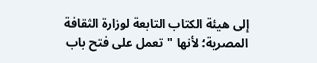إلى هيئة الكتاب التابعة لوزارة الثقافة المصرية؛ لأنها "تعمل على فتح باب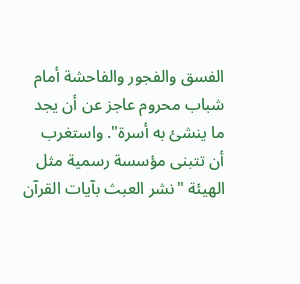الفسق والفجور والفاحشة أمام شباب محروم عاجز عن أن يجد ما ينشئ به أسرة". واستغرب أن تتبنى مؤسسة رسمية مثل الهيئة "نشر العبث بآيات القرآن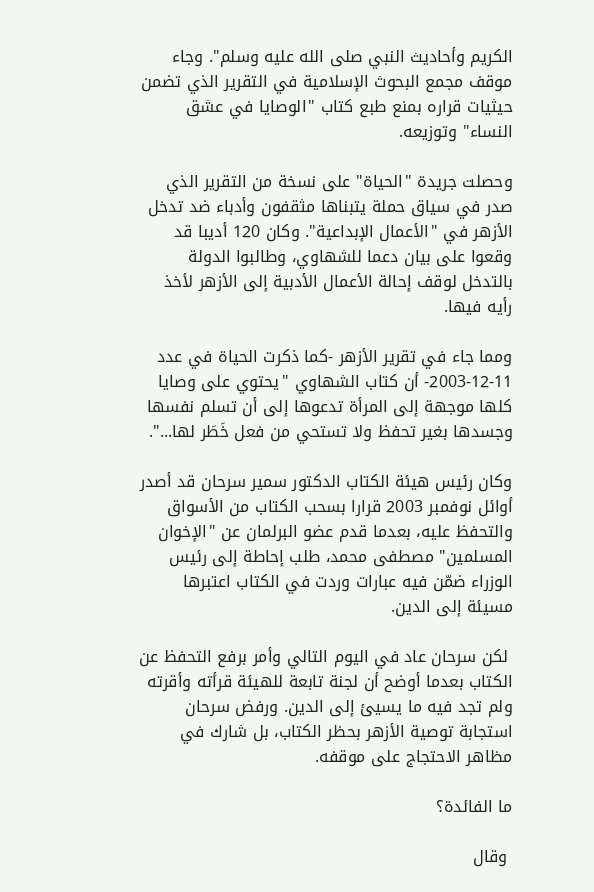الكريم وأحاديث النبي صلى الله عليه وسلم". وجاء موقف مجمع البحوث الإسلامية في التقرير الذي تضمن حيثيات قراره بمنع طبع كتاب "الوصايا في عشق النساء" وتوزيعه.

وحصلت جريدة "الحياة" على نسخة من التقرير الذي صدر في سياق حملة يتبناها مثقفون وأدباء ضد تدخل الأزهر في "الأعمال الإبداعية". وكان 120 أديبا قد وقعوا على بيان دعما للشهاوي، وطالبوا الدولة بالتدخل لوقف إحالة الأعمال الأدبية إلى الأزهر لأخذ رأيه فيها.

ومما جاء في تقرير الأزهر -كما ذكرت الحياة في عدد 11-12-2003- أن كتاب الشهاوي "يحتوي على وصايا كلها موجهة إلى المرأة تدعوها إلى أن تسلم نفسها وجسدها بغير تحفظ ولا تستحي من فعل خَطَر لها...".

وكان رئيس هيئة الكتاب الدكتور سمير سرحان قد أصدر أوائل نوفمبر 2003 قرارا بسحب الكتاب من الأسواق والتحفظ عليه، بعدما قدم عضو البرلمان عن "الإخوان المسلمين" مصطفى محمد، طلب إحاطة إلى رئيس الوزراء ضمّن فيه عبارات وردت في الكتاب اعتبرها مسيئة إلى الدين.

 لكن سرحان عاد في اليوم التالي وأمر برفع التحفظ عن الكتاب بعدما أوضح أن لجنة تابعة للهيئة قرأته وأقرته ولم تجد فيه ما يسيئ إلى الدين. ورفض سرحان استجابة توصية الأزهر بحظر الكتاب، بل شارك في مظاهر الاحتجاج على موقفه.

ما الفائدة؟

 وقال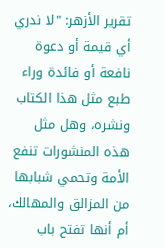تقرير الأزهر: "لا ندري أي قيمة أو دعوة نافعة أو فائدة وراء طبع مثل هذا الكتاب ونشره، وهل مثل هذه المنشورات تنفع الأمة وتحمي شبابها من المزالق والمهالك، أم أنها تفتح باب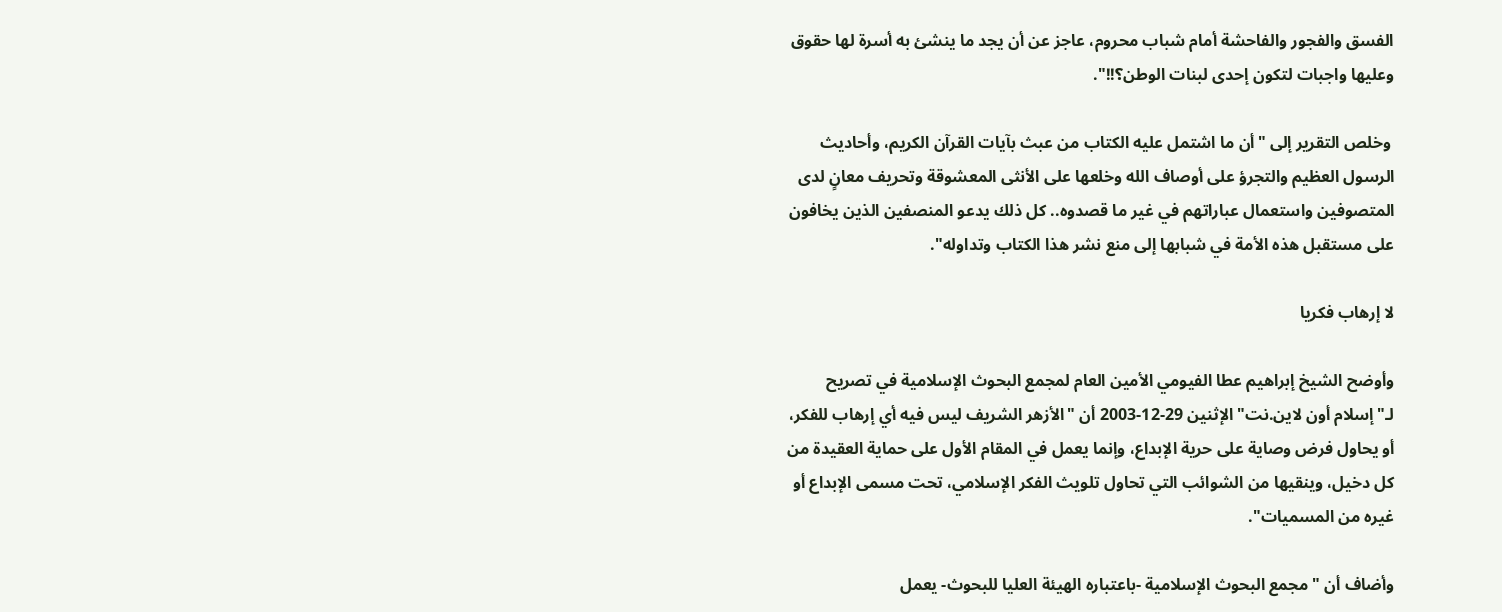الفسق والفجور والفاحشة أمام شباب محروم، عاجز عن أن يجد ما ينشئ به أسرة لها حقوق وعليها واجبات لتكون إحدى لبنات الوطن؟!!".

 وخلص التقرير إلى "أن ما اشتمل عليه الكتاب من عبث بآيات القرآن الكريم، وأحاديث الرسول العظيم والتجرؤ على أوصاف الله وخلعها على الأنثى المعشوقة وتحريف معانٍ لدى المتصوفين واستعمال عباراتهم في غير ما قصدوه.. كل ذلك يدعو المنصفين الذين يخافون على مستقبل هذه الأمة في شبابها إلى منع نشر هذا الكتاب وتداوله".

لا إرهاب فكريا

وأوضح الشيخ إبراهيم عطا الفيومي الأمين العام لمجمع البحوث الإسلامية في تصريح لـ"إسلام أون لاين.نت" الإثنين 29-12-2003 أن "الأزهر الشريف ليس فيه أي إرهاب للفكر، أو يحاول فرض وصاية على حرية الإبداع، وإنما يعمل في المقام الأول على حماية العقيدة من كل دخيل، وينقيها من الشوائب التي تحاول تلويث الفكر الإسلامي، تحت مسمى الإبداع أو غيره من المسميات".

وأضاف أن "مجمع البحوث الإسلامية -باعتباره الهيئة العليا للبحوث- يعمل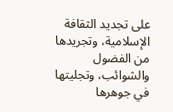على تجديد الثقافة الإسلامية، وتجريدها من الفضول والشوائب، وتجليتها في جوهرها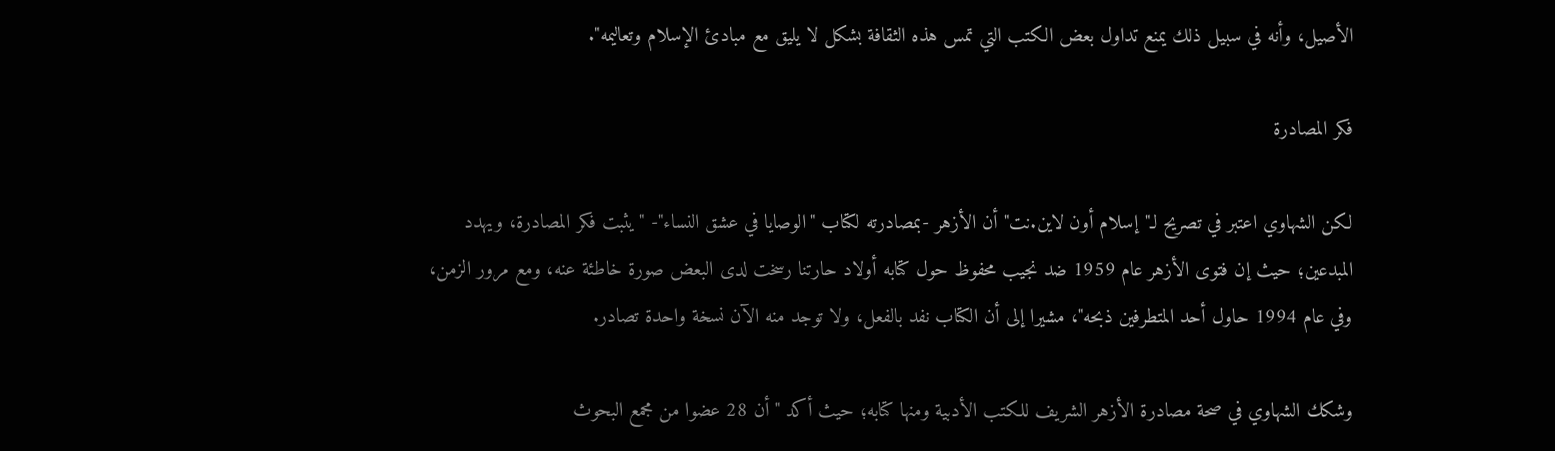الأصيل، وأنه في سبيل ذلك يمنع تداول بعض الكتب التي تمس هذه الثقافة بشكل لا يليق مع مبادئ الإسلام وتعاليمه".

فكر المصادرة

لكن الشهاوي اعتبر في تصريح لـ"إسلام أون لاين.نت" أن الأزهر -بمصادرته لكتاب "الوصايا في عشق النساء"- "يثبت فكر المصادرة، ويهدد المبدعين؛ حيث إن فتوى الأزهر عام 1959 ضد نجيب محفوظ حول كتابه أولاد حارتنا رسخت لدى البعض صورة خاطئة عنه، ومع مرور الزمن، وفي عام 1994 حاول أحد المتطرفين ذبحه"، مشيرا إلى أن الكتاب نفد بالفعل، ولا توجد منه الآن نسخة واحدة تصادر.

وشكك الشهاوي في صحة مصادرة الأزهر الشريف للكتب الأدبية ومنها كتابه؛ حيث أكد "أن 28 عضوا من مجمع البحوث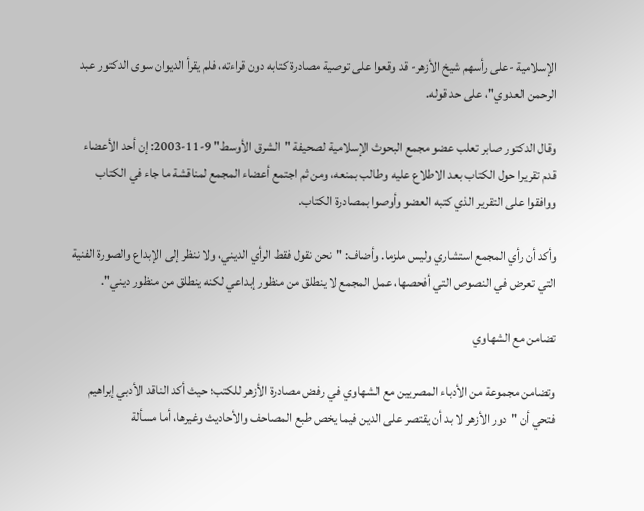الإسلامية -على رأسهم شيخ الأزهر- قد وقعوا على توصية مصادرة كتابه دون قراءته، فلم يقرأ الديوان سوى الدكتور عبد الرحمن العدوي"، على حد قوله.

وقال الدكتور صابر تعلب عضو مجمع البحوث الإسلامية لصحيفة "الشرق الأوسط" 9-11-2003: إن أحد الأعضاء قدم تقريرا حول الكتاب بعد الاطلاع عليه وطالب بمنعه، ومن ثم اجتمع أعضاء المجمع لمناقشة ما جاء في الكتاب ووافقوا على التقرير الذي كتبه العضو وأوصوا بمصادرة الكتاب.

وأكد أن رأي المجمع استشاري وليس ملزما. وأضاف: "نحن نقول فقط الرأي الديني، ولا ننظر إلى الإبداع والصورة الفنية التي تعرض في النصوص التي أفحصها، عمل المجمع لا ينطلق من منظور إبداعي لكنه ينطلق من منظور ديني".

تضامن مع الشهاوي

وتضامن مجموعة من الأدباء المصريين مع الشهاوي في رفض مصادرة الأزهر للكتب؛ حيث أكد الناقد الأدبي إبراهيم فتحي أن "دور الأزهر لا بد أن يقتصر على الدين فيما يخص طبع المصاحف والأحاديث وغيرها، أما مسألة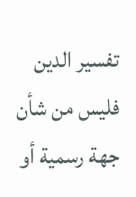تفسير الدين فليس من شأن جهة رسمية أو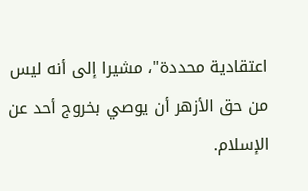اعتقادية محددة"، مشيرا إلى أنه ليس من حق الأزهر أن يوصي بخروج أحد عن الإسلام.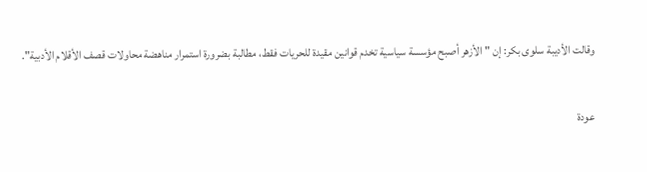وقالت الأديبة سلوى بكر: إن "الأزهر أصبح مؤسسة سياسية تخدم قوانين مقيدة للحريات فقط، مطالبة بضرورة استمرار مناهضة محاولات قصف الأقلام الأدبية".

عودة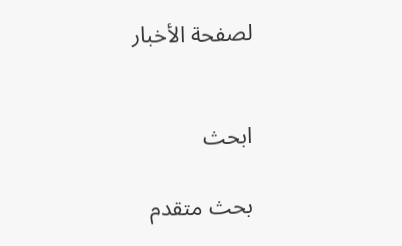لصفحة الأخبار


ابحث

بحث متقدم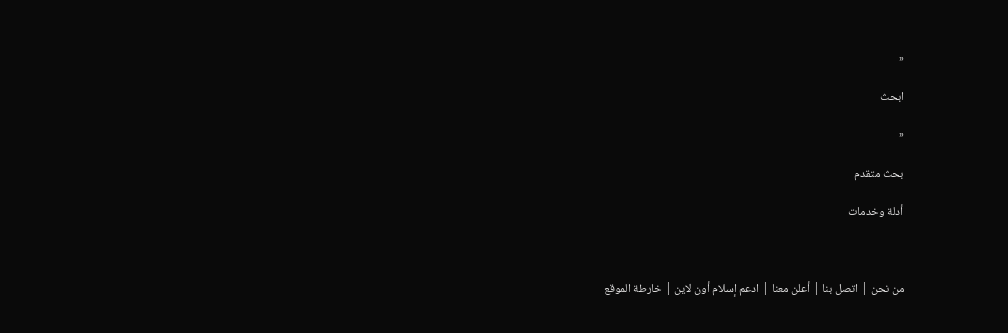«

ابحث

«

بحث متقدم

أدلة وخدمات



من نحن | اتصل بنا | أعلن معنا | ادعم إسلام أون لاين | خارطة الموقع